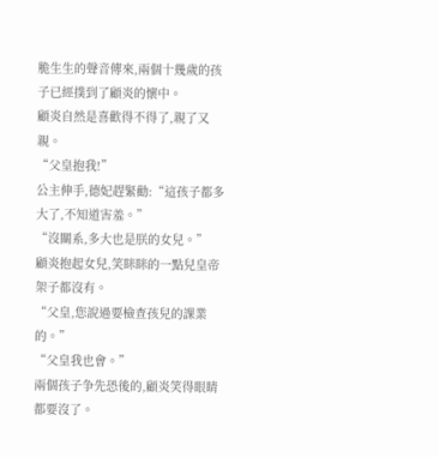脆生生的聲音傳來,兩個十幾歲的孩子已經撲到了顧炎的懷中。
顧炎自然是喜歡得不得了,親了又親。
“父皇抱我!”
公主伸手,德妃趕緊勸:“這孩子都多大了,不知道害羞。”
“沒關系,多大也是朕的女兒。”
顧炎抱起女兒,笑眯眯的一點兒皇帝架子都沒有。
“父皇,您說過要檢查孩兒的課業的。”
“父皇我也會。”
兩個孩子争先恐後的,顧炎笑得眼睛都要沒了。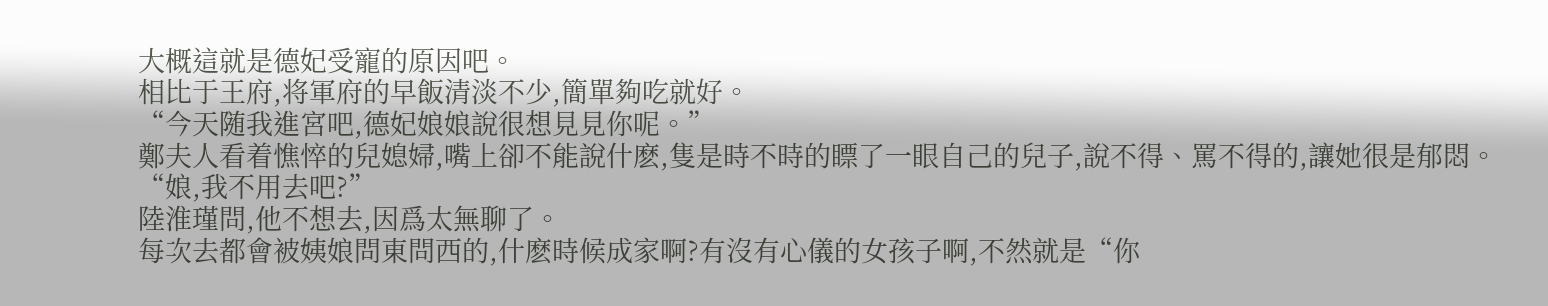大概這就是德妃受寵的原因吧。
相比于王府,将軍府的早飯清淡不少,簡單夠吃就好。
“今天随我進宮吧,德妃娘娘說很想見見你呢。”
鄭夫人看着憔悴的兒媳婦,嘴上卻不能說什麽,隻是時不時的瞟了一眼自己的兒子,說不得、罵不得的,讓她很是郁悶。
“娘,我不用去吧?”
陸淮瑾問,他不想去,因爲太無聊了。
每次去都會被姨娘問東問西的,什麽時候成家啊?有沒有心儀的女孩子啊,不然就是“你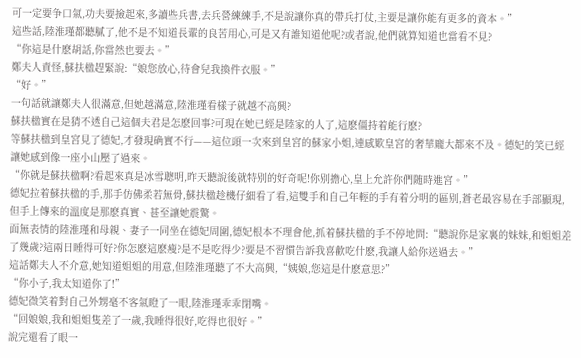可一定要争口氣,功夫要撿起來,多讀些兵書,去兵營練練手,不是說讓你真的帶兵打仗,主要是讓你能有更多的資本。”
這些話,陸淮瑾都聽膩了,他不是不知道長輩的良苦用心,可是又有誰知道他呢?或者說,他們就算知道也當看不見?
“你這是什麽胡話,你當然也要去。”
鄭夫人責怪,蘇扶楹趕緊說:“娘您放心,待會兒我換件衣服。”
“好。”
一句話就讓鄭夫人很滿意,但她越滿意,陸淮瑾看樣子就越不高興?
蘇扶楹實在是猜不透自己這個夫君是怎麽回事?可現在她已經是陸家的人了,這麽僵持着能行麽?
等蘇扶楹到皇宮見了德妃,才發現确實不行——這位頭一次來到皇宮的蘇家小姐,連感歎皇宮的奢華龐大都來不及。德妃的笑已經讓她感到像一座小山壓了過來。
“你就是蘇扶楹啊?看起來真是冰雪聰明,昨天聽說後就特别的好奇呢!你别擔心,皇上允許你們随時進宮。”
德妃拉着蘇扶楹的手,那手仿佛柔若無骨,蘇扶楹趁機仔細看了看,這雙手和自己年輕的手有着分明的區别,蒼老最容易在手部顯現,但手上傳來的溫度是那麽真實、甚至讓她震驚。
面無表情的陸淮瑾和母親、妻子一同坐在德妃周圍,德妃根本不理會他,抓着蘇扶楹的手不停地問:“聽說你是家裏的妹妹,和姐姐差了幾歲?這兩日睡得可好?你怎麽這麽瘦?是不是吃得少?要是不習慣告訴我喜歡吃什麽,我讓人給你送過去。”
這話鄭夫人不介意,她知道姐姐的用意,但陸淮瑾聽了不大高興,“姨娘,您這是什麽意思?”
“你小子,我太知道你了!”
德妃微笑着對自己外甥毫不客氣瞪了一眼,陸淮瑾乖乖閉嘴。
“回娘娘,我和姐姐隻差了一歲,我睡得很好,吃得也很好。”
說完還看了眼一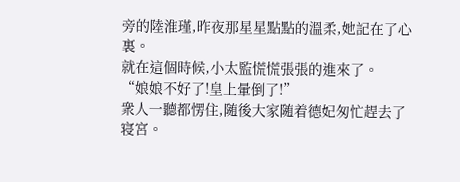旁的陸淮瑾,昨夜那星星點點的溫柔,她記在了心裏。
就在這個時候,小太監慌慌張張的進來了。
“娘娘不好了!皇上暈倒了!”
衆人一聽都愣住,随後大家随着德妃匆忙趕去了寝宮。